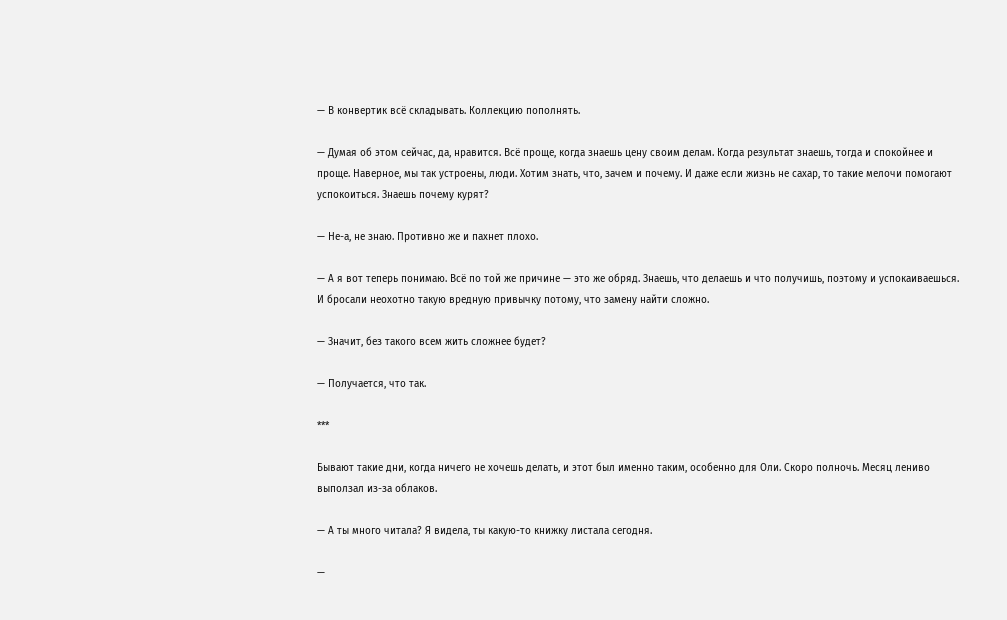— В конвертик всё складывать. Коллекцию пополнять.

— Думая об этом сейчас, да, нравится. Всё проще, когда знаешь цену своим делам. Когда результат знаешь, тогда и спокойнее и проще. Наверное, мы так устроены, люди. Хотим знать, что, зачем и почему. И даже если жизнь не сахар, то такие мелочи помогают успокоиться. Знаешь почему курят?

— Не-а, не знаю. Противно же и пахнет плохо.

— А я вот теперь понимаю. Всё по той же причине — это же обряд. Знаешь, что делаешь и что получишь, поэтому и успокаиваешься. И бросали неохотно такую вредную привычку потому, что замену найти сложно.

— Значит, без такого всем жить сложнее будет?

— Получается, что так.

***

Бывают такие дни, когда ничего не хочешь делать, и этот был именно таким, особенно для Оли. Скоро полночь. Месяц лениво выползал из-за облаков.

— А ты много читала? Я видела, ты какую-то книжку листала сегодня.

—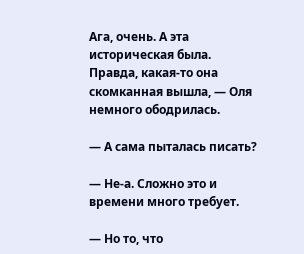Ага, очень. А эта историческая была. Правда, какая-то она скомканная вышла, — Оля немного ободрилась.

— А сама пыталась писать?

— Не-а. Сложно это и времени много требует.

— Но то, что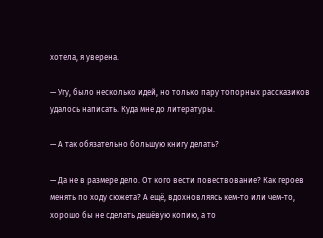хотела, я уверена.

— Угу, было несколько идей, но только пару топорных рассказиков удалось написать. Куда мне до литературы.

— А так обязательно большую книгу делать?

— Да не в размере дело. От кого вести повествование? Как героев менять по ходу сюжета? А ещё, вдохновляясь кем-то или чем-то, хорошо бы не сделать дешёвую копию, а то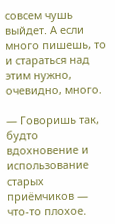совсем чушь выйдет. А если много пишешь, то и стараться над этим нужно, очевидно, много.

— Говоришь так, будто вдохновение и использование старых приёмчиков — что-то плохое.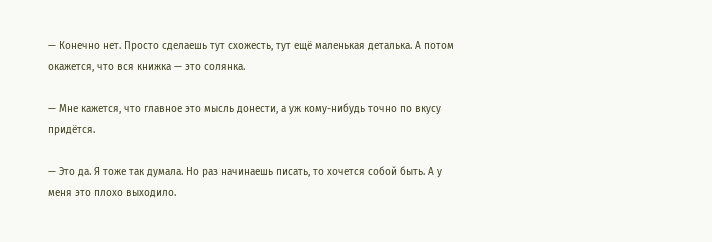— Конечно нет. Просто сделаешь тут схожесть, тут ещё маленькая деталька. А потом окажется, что вся книжка — это солянка.

— Мне кажется, что главное это мысль донести, а уж кому-нибудь точно по вкусу придётся.

— Это да. Я тоже так думала. Но раз начинаешь писать, то хочется собой быть. А у меня это плохо выходило.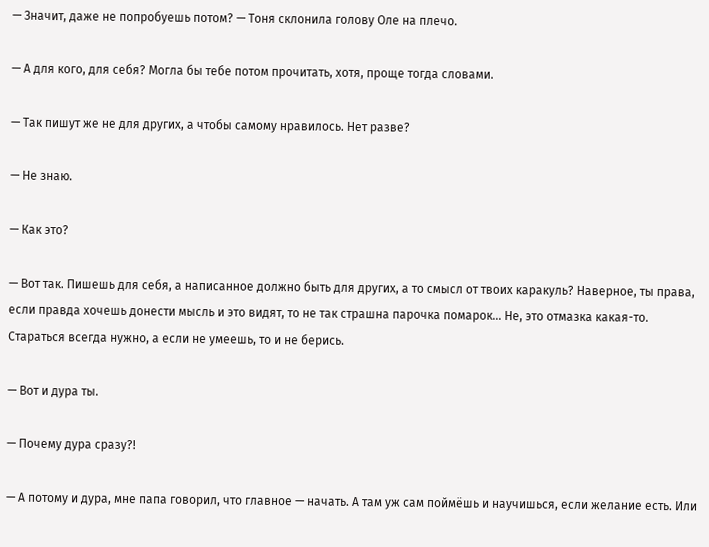— Значит, даже не попробуешь потом? — Тоня склонила голову Оле на плечо.

— А для кого, для себя? Могла бы тебе потом прочитать, хотя, проще тогда словами.

— Так пишут же не для других, а чтобы самому нравилось. Нет разве?

— Не знаю.

— Как это?

— Вот так. Пишешь для себя, а написанное должно быть для других, а то смысл от твоих каракуль? Наверное, ты права, если правда хочешь донести мысль и это видят, то не так страшна парочка помарок… Не, это отмазка какая-то. Стараться всегда нужно, а если не умеешь, то и не берись.

— Вот и дура ты.

— Почему дура сразу?!

— А потому и дура, мне папа говорил, что главное — начать. А там уж сам поймёшь и научишься, если желание есть. Или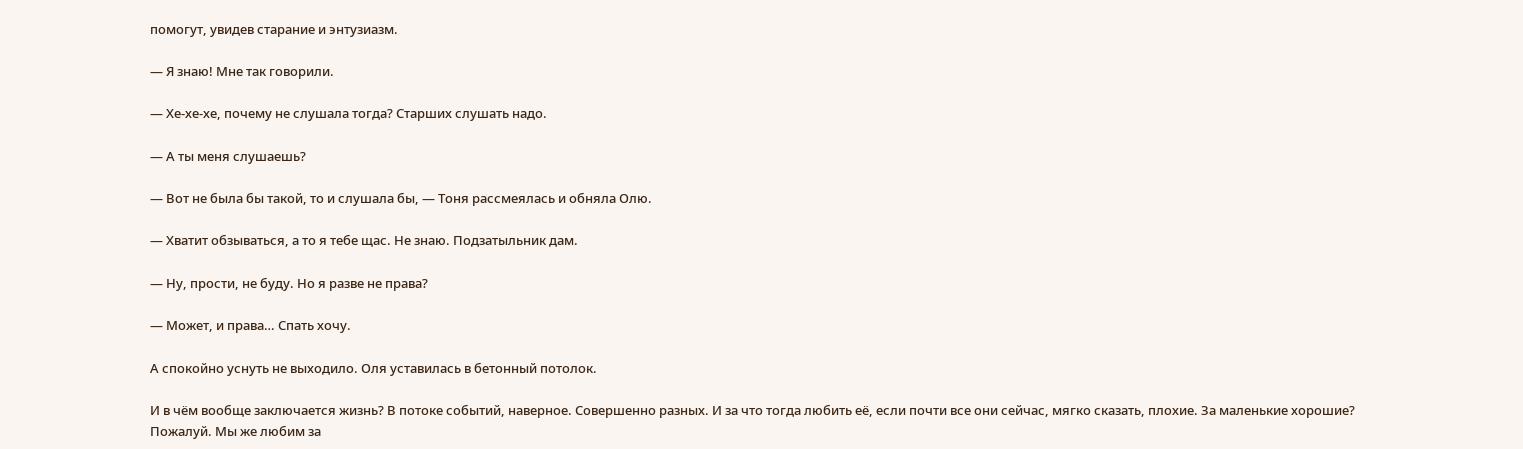помогут, увидев старание и энтузиазм.

— Я знаю! Мне так говорили.

— Хе-хе-хе, почему не слушала тогда? Старших слушать надо.

— А ты меня слушаешь?

— Вот не была бы такой, то и слушала бы, — Тоня рассмеялась и обняла Олю.

— Хватит обзываться, а то я тебе щас. Не знаю. Подзатыльник дам.

— Ну, прости, не буду. Но я разве не права?

— Может, и права… Спать хочу.

А спокойно уснуть не выходило. Оля уставилась в бетонный потолок.

И в чём вообще заключается жизнь? В потоке событий, наверное. Совершенно разных. И за что тогда любить её, если почти все они сейчас, мягко сказать, плохие. За маленькие хорошие? Пожалуй. Мы же любим за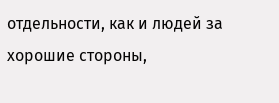отдельности, как и людей за хорошие стороны,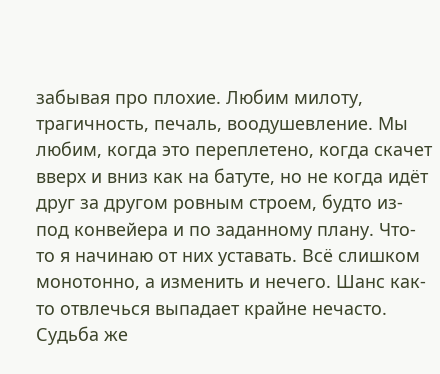забывая про плохие. Любим милоту, трагичность, печаль, воодушевление. Мы любим, когда это переплетено, когда скачет вверх и вниз как на батуте, но не когда идёт друг за другом ровным строем, будто из-под конвейера и по заданному плану. Что-то я начинаю от них уставать. Всё слишком монотонно, а изменить и нечего. Шанс как-то отвлечься выпадает крайне нечасто. Судьба же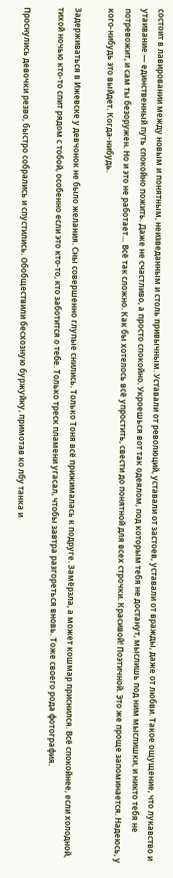состоит в лавировании между новым и понятным, неизведанным и столь привычным. Уставали от революций, уставали от застоев, уставали от вражды, даже от любви. Такое ощущение, что лукавство и утаивание — единственный путь спокойно пожить. Даже не счастливо, а просто спокойно. Укроешься вот так одеялом, под которым тебя не достанут, мыслишь под ним мыслишки, и никто тебя не потревожит, и сам ты безоружен. Но и это не работает… Всё так сложно. Как бы хотелось всё упростить, свести до понятной для всех строчки. Красивой! Поэтичной. Это же проще запоминается. Надеюсь, у кого-нибудь это выйдет. Когда-нибудь.

Задерживаться в Ижевске у девчонок не было желания. Сны совершенно глупые снились. Только Тоня всё прижималась к подруге. Замёрзла, а может кошмар приснился. Всё спокойнее, если холодной, тихой ночью кто-то спит рядом с тобой, особенно если это кто-то, кто заботится о тебе. Только треск пламени угасал, чтобы завтра разгореться вновь. Тоже своего рода фотография.

Проснулись девочки резво, быстро собрались и спустились. Обобществили бесхозную буржуйку, примотав ко лбу танка и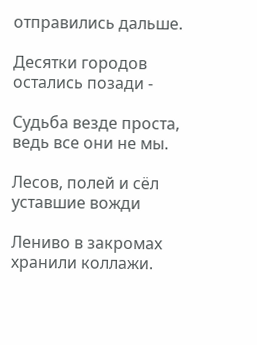отправились дальше.

Десятки городов остались позади -

Судьба везде проста, ведь все они не мы.

Лесов, полей и сёл уставшие вожди

Лениво в закромах хранили коллажи.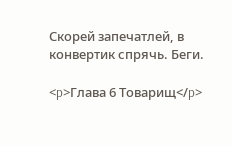Скорей запечатлей, в конвертик спрячь. Беги.

<p>Глава 6 Товарищ</p>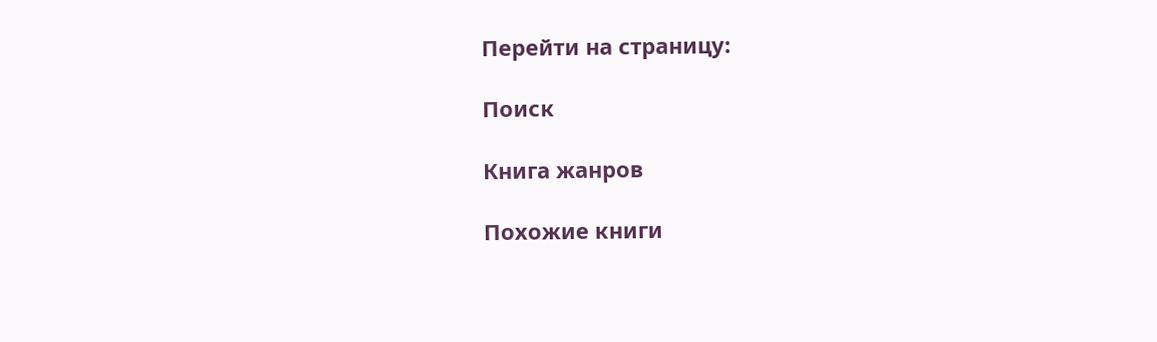Перейти на страницу:

Поиск

Книга жанров

Похожие книги